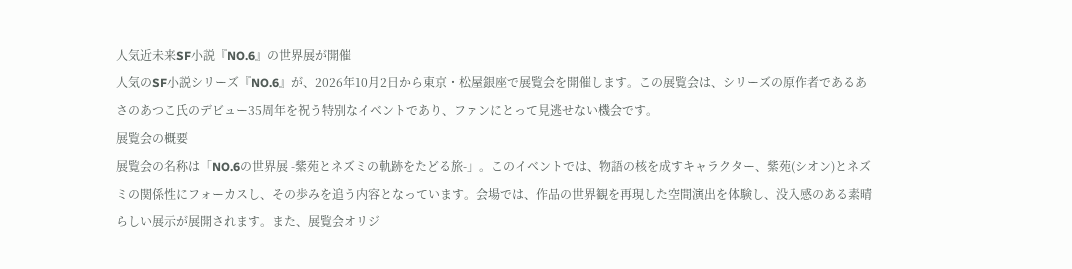人気近未来SF小説『NO.6』の世界展が開催
人気のSF小説シリーズ『NO.6』が、2026年10月2日から東京・松屋銀座で展覧会を開催します。この展覧会は、シリーズの原作者であるあさのあつこ氏のデビュー35周年を祝う特別なイベントであり、ファンにとって見逃せない機会です。
展覧会の概要
展覧会の名称は「NO.6の世界展 -紫苑とネズミの軌跡をたどる旅-」。このイベントでは、物語の核を成すキャラクター、紫苑(シオン)とネズミの関係性にフォーカスし、その歩みを追う内容となっています。会場では、作品の世界観を再現した空間演出を体験し、没入感のある素晴らしい展示が展開されます。また、展覧会オリジ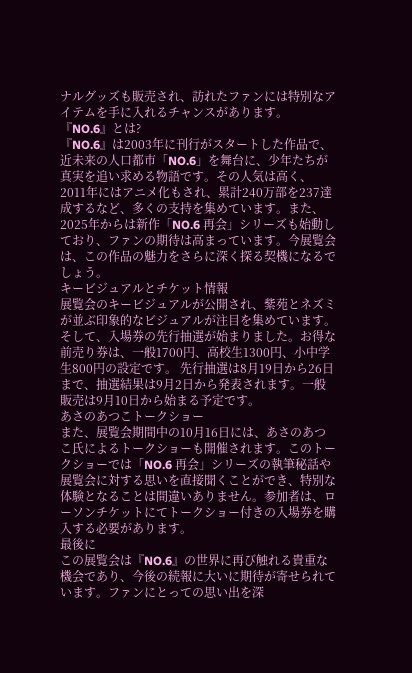ナルグッズも販売され、訪れたファンには特別なアイテムを手に入れるチャンスがあります。
『NO.6』とは?
『NO.6』は2003年に刊行がスタートした作品で、近未来の人口都市「NO.6」を舞台に、少年たちが真実を追い求める物語です。その人気は高く、2011年にはアニメ化もされ、累計240万部を237達成するなど、多くの支持を集めています。また、2025年からは新作「NO.6 再会」シリーズも始動しており、ファンの期待は高まっています。今展覧会は、この作品の魅力をさらに深く探る契機になるでしょう。
キービジュアルとチケット情報
展覧会のキービジュアルが公開され、紫苑とネズミが並ぶ印象的なビジュアルが注目を集めています。そして、入場券の先行抽選が始まりました。お得な前売り券は、一般1700円、高校生1300円、小中学生800円の設定です。 先行抽選は8月19日から26日まで、抽選結果は9月2日から発表されます。一般販売は9月10日から始まる予定です。
あさのあつこトークショー
また、展覧会期間中の10月16日には、あさのあつこ氏によるトークショーも開催されます。このトークショーでは「NO.6 再会」シリーズの執筆秘話や展覧会に対する思いを直接聞くことができ、特別な体験となることは間違いありません。参加者は、ローソンチケットにてトークショー付きの入場券を購入する必要があります。
最後に
この展覧会は『NO.6』の世界に再び触れる貴重な機会であり、今後の続報に大いに期待が寄せられています。ファンにとっての思い出を深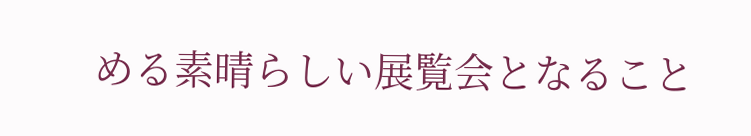める素晴らしい展覧会となること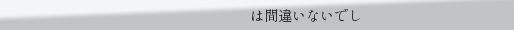は間違いないでし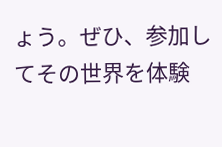ょう。ぜひ、参加してその世界を体験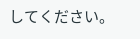してください。